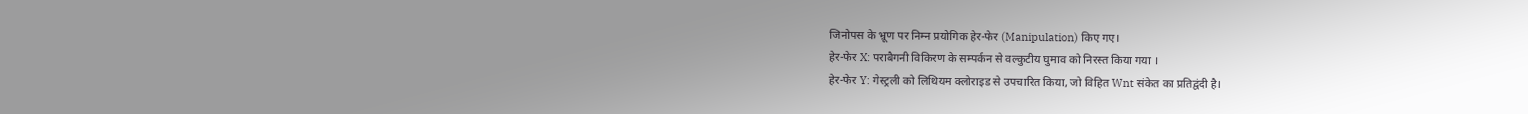जिनोपस के भ्रूण पर निम्न प्रयोगिक हेर-फेर (Manipulation) किए गए।
हेर-फेर X: पराबैगनी विकिरण के सम्पर्कन से वल्कुटीय घुमाव को निरस्त किया गया ।
हेर-फेर Y: गेस्ट्रली को लिथियम क्लोराइड से उपचारित किया, जो विहित Wnt संकेत का प्रतिद्वंदी है।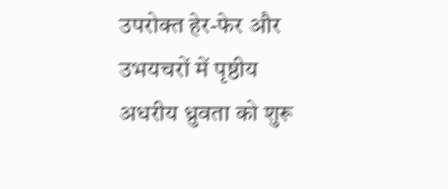उपरोक्त हेर-फेर और उभयचरों में पृष्ठीय अधरीय ध्रुवता को शुरू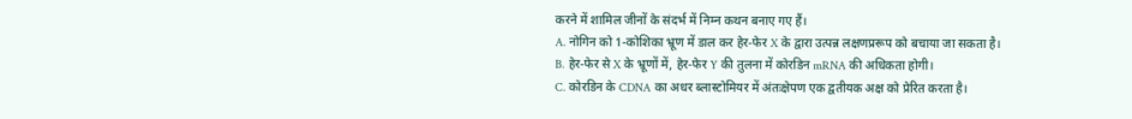करने में शामिल जीनों के संदर्भ में निम्न कथन बनाए गए हैं।
A. नोगिन को 1-कोशिका भ्रूण में डाल कर हेर-फेर X के द्वारा उत्पन्न लक्षणप्ररूप को बचाया जा सकता है।
B. हेर-फेर से X के भ्रूणों में, हेर-फेर Y की तुलना में कोरडिन mRNA की अधिकता होगी।
C. कोरडिन के CDNA का अधर ब्लास्टोमियर में अंतःक्षेपण एक द्वतीयक अक्ष को प्रेरित करता है।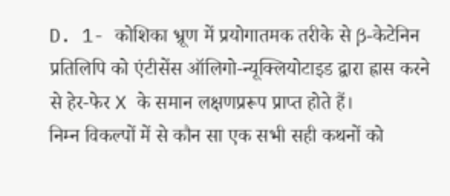D. 1- कोशिका भ्रूण में प्रयोगातमक तरीके से β-केटेनिन प्रतिलिपि को एंटीसेंस ऑलिगो-न्यूक्लियोटाइड द्वारा ह्रास करने से हेर-फेर X के समान लक्षणप्ररूप प्राप्त होते हैं।
निम्न विकल्पों में से कौन सा एक सभी सही कथनों को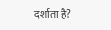दर्शाता है?